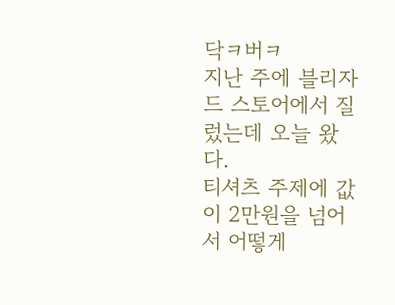닥ㅋ버ㅋ
지난 주에 블리자드 스토어에서 질렀는데 오늘 왔다.
티셔츠 주제에 값이 2만원을 넘어서 어떻게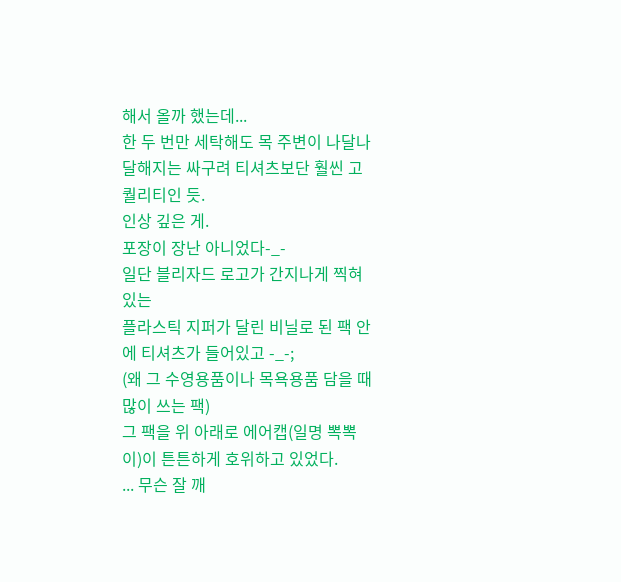해서 올까 했는데...
한 두 번만 세탁해도 목 주변이 나달나달해지는 싸구려 티셔츠보단 훨씬 고 퀄리티인 듯.
인상 깊은 게.
포장이 장난 아니었다-_-
일단 블리자드 로고가 간지나게 찍혀있는
플라스틱 지퍼가 달린 비닐로 된 팩 안에 티셔츠가 들어있고 -_-;
(왜 그 수영용품이나 목욕용품 담을 때 많이 쓰는 팩)
그 팩을 위 아래로 에어캡(일명 뽁뽁이)이 튼튼하게 호위하고 있었다.
... 무슨 잘 깨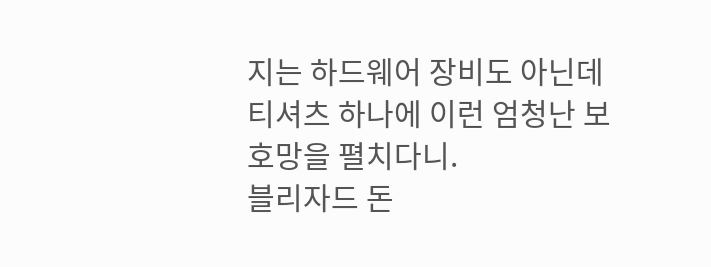지는 하드웨어 장비도 아닌데
티셔츠 하나에 이런 엄청난 보호망을 펼치다니.
블리자드 돈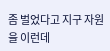좀 벌었다고 지구 자원을 이런데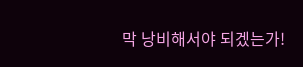막 낭비해서야 되겠는가!